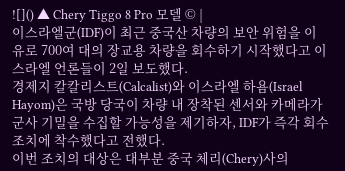![]() ▲ Chery Tiggo 8 Pro 모델 © |
이스라엘군(IDF)이 최근 중국산 차량의 보안 위험을 이유로 700여 대의 장교용 차량을 회수하기 시작했다고 이스라엘 언론들이 2일 보도했다.
경제지 칼칼리스트(Calcalist)와 이스라엘 하욤(Israel Hayom)은 국방 당국이 차량 내 장착된 센서와 카메라가 군사 기밀을 수집할 가능성을 제기하자, IDF가 즉각 회수 조치에 착수했다고 전했다.
이번 조치의 대상은 대부분 중국 체리(Chery)사의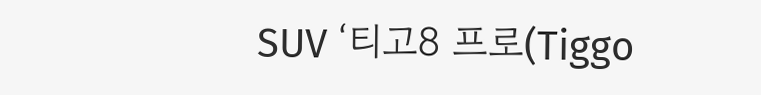SUV ‘티고8 프로(Tiggo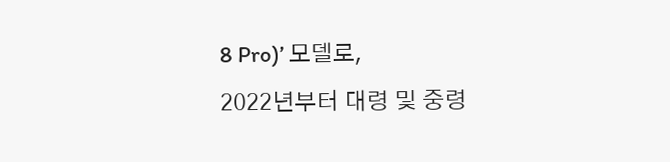8 Pro)’ 모델로,
2022년부터 대령 및 중령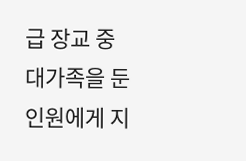급 장교 중 대가족을 둔 인원에게 지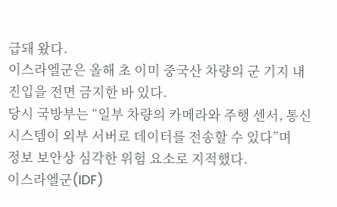급돼 왔다.
이스라엘군은 올해 초 이미 중국산 차량의 군 기지 내 진입을 전면 금지한 바 있다.
당시 국방부는 “일부 차량의 카메라와 주행 센서, 통신 시스템이 외부 서버로 데이터를 전송할 수 있다”며
정보 보안상 심각한 위험 요소로 지적했다.
이스라엘군(IDF)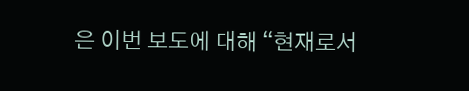은 이번 보도에 대해 “현재로서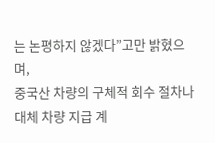는 논평하지 않겠다”고만 밝혔으며,
중국산 차량의 구체적 회수 절차나 대체 차량 지급 계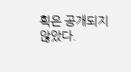획은 공개되지 않았다.